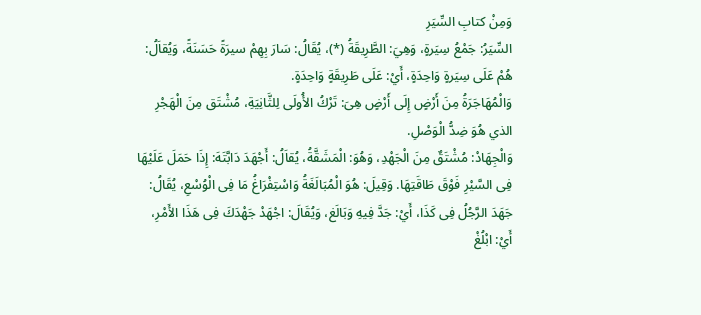وَمِنْ كتابِ السِّيَرِ
السِّيَرُ: جَمْعُ سِيَرةٍ، وَهِيَ: الطَّرِيقَةُ (*)، يُقَالُ: سَارَ بِهِمْ سيرَةً حَسَنَةً، وَيُقاَلُ: هُمْ عَلَى سِيَرةٍ وَاحِدَةٍ، أَيْ: عَلَى طَرِيقَةٍ وَاحِدَةٍ.
وَالْمُهَاجَرَةُ مِنَ أَرْضٍ إِلَى أَرْضٍ هِىَ: تَرْكُ الأُولَى لِلثَّانِيَةِ، مُشْتَق مِنَ الْهَجْرِ الذي هُوَ ضِدُّ الْوَصْلِ.
وَالْجِهَادْ: مُشْتَقٌ مِنَ الْجَهْدِ، وَهُوَ: الْمَشَقَّةُ، يُقاَلُ: أَجْهَدَ دَابَّتَهَ: إِذَا حَمَلَ عَلَيْهَا فِى السَّيْرِ فَوْقَ طَاقَتِهَا. وَقِيلَ: هُوَ الْمُبَالَغَةُ وَاسْتِفْرَاغُ مَا فِى الْوُسْعِ، يُقَالُ: جَهَدَ الرَّجُلُ فِى كَذَا، أَيْ: جَدَّ فِيهِ وَبَالَغ، وَيُقَالَ: اجْهَدْ جَهْدَكَ فِى هَذَا الأَمْرِ، أَيْ: ابْلُغْ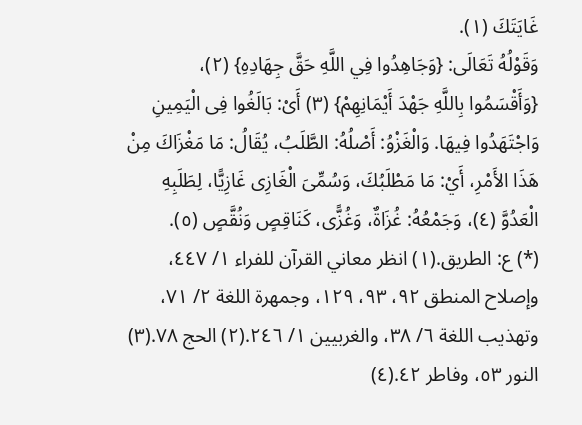غَايَتَكَ (١).
وَقَوْلُهُ تَعَالَى: {وَجَاهِدُوا فِي اللَّهِ حَقَّ جِهَادِهِ} (٢)، {وَأَقْسَمُوا بِاللَّهِ جَهْدَ أَيْمَانِهِمْ} (٣) أَىْ: بَالَغُوا فِى الْيَمِينِ وَاجْتَهَدُوا فِيهَا. وَالْغَزْوُ: أَصْلُهُ: الطَّلَبُ، يُقَالُ: مَا مَغْزَاكَ مِنْ هَذَا الأَمْرِ، أَيْ: مَا مَطْلَبُكَ، وَسُمِّىَ الْغَازِى غَازِيًّا، لِطَلَبِهِ الْعَدُوَّ (٤)، وَجَمْعُهُ: غُزَاةٌ، وَغُزًّى، كَنَاقِصٍ وَنُقَّصٍ (٥).
(*) ع: الطريق.(١) انظر معاني القرآن للفراء ١/ ٤٤٧، وإصلاح المنطق ٩٢، ٩٣، ١٢٩، وجمهرة اللغة ٢/ ٧١، وتهذيب اللغة ٦/ ٣٨، والغربيين ١/ ٢٤٦.(٢) الحج ٧٨.(٣) النور ٥٣، وفاطر ٤٢.(٤)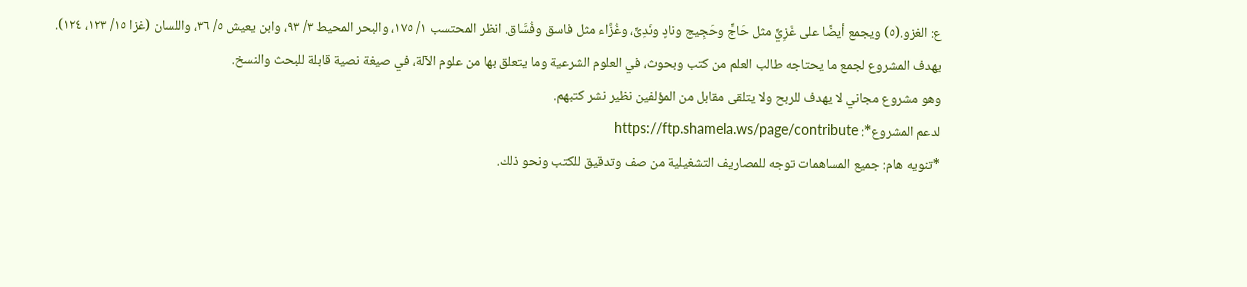ع: الغزو.(٥) ويجمع أيضًا على غَزِيٍّ مثل حَاجٍّ وحَجِيج ونادٍ ونَدِىٍّ، وغُزَّاء مثل فاسق وفُسَّاق. انظر المحتسب ١/ ١٧٥، والبحر المحيط ٣/ ٩٣، وابن يعيش ٥/ ٣٦، واللسان (غزا ١٥/ ١٢٣، ١٢٤).
يهدف المشروع لجمع ما يحتاجه طالب العلم من كتب وبحوث، في العلوم الشرعية وما يتعلق بها من علوم الآلة، في صيغة نصية قابلة للبحث والنسخ.
وهو مشروع مجاني لا يهدف للربح ولا يتلقى مقابل من المؤلفين نظير نشر كتبهم.
لدعم المشروع*: https://ftp.shamela.ws/page/contribute
*تنويه هام: جميع المساهمات توجه للمصاريف التشغيلية من صف وتدقيق للكتب ونحو ذلك.